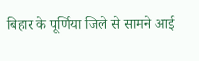बिहार के पूर्णिया जिले से सामने आई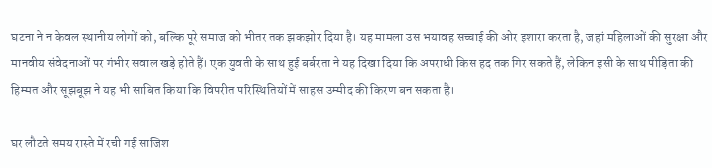घटना ने न केवल स्थानीय लोगों को, बल्कि पूरे समाज को भीतर तक झकझोर दिया है। यह मामला उस भयावह सच्चाई की ओर इशारा करता है, जहां महिलाओं की सुरक्षा और मानवीय संवेदनाओं पर गंभीर सवाल खड़े होते हैं। एक युवती के साथ हुई बर्बरता ने यह दिखा दिया कि अपराधी किस हद तक गिर सकते हैं, लेकिन इसी के साथ पीड़िता की हिम्मत और सूझबूझ ने यह भी साबित किया कि विपरीत परिस्थितियों में साहस उम्मीद की किरण बन सकता है।

घर लौटते समय रास्ते में रची गई साजिश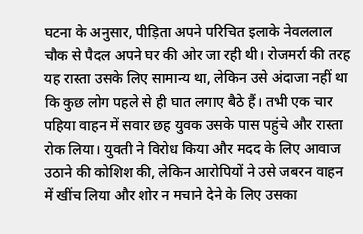घटना के अनुसार, पीड़िता अपने परिचित इलाके नेवललाल चौक से पैदल अपने घर की ओर जा रही थी। रोजमर्रा की तरह यह रास्ता उसके लिए सामान्य था, लेकिन उसे अंदाजा नहीं था कि कुछ लोग पहले से ही घात लगाए बैठे हैं। तभी एक चार पहिया वाहन में सवार छह युवक उसके पास पहुंचे और रास्ता रोक लिया। युवती ने विरोध किया और मदद के लिए आवाज उठाने की कोशिश की, लेकिन आरोपियों ने उसे जबरन वाहन में खींच लिया और शोर न मचाने देने के लिए उसका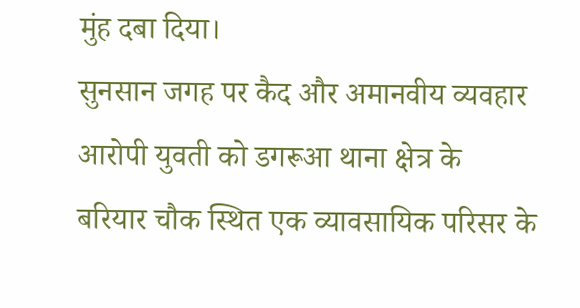मुंह दबा दिया।
सुनसान जगह पर कैद और अमानवीय व्यवहार
आरोपी युवती को डगरूआ थाना क्षेत्र के बरियार चौक स्थित एक व्यावसायिक परिसर के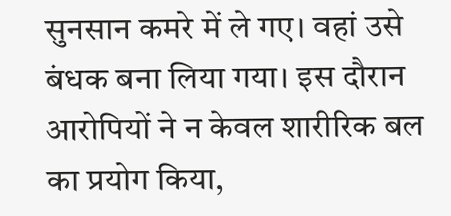सुनसान कमरे में ले गए। वहां उसे बंधक बना लिया गया। इस दौरान आरोपियों ने न केवल शारीरिक बल का प्रयोग किया,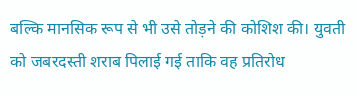बल्कि मानसिक रूप से भी उसे तोड़ने की कोशिश की। युवती को जबरदस्ती शराब पिलाई गई ताकि वह प्रतिरोध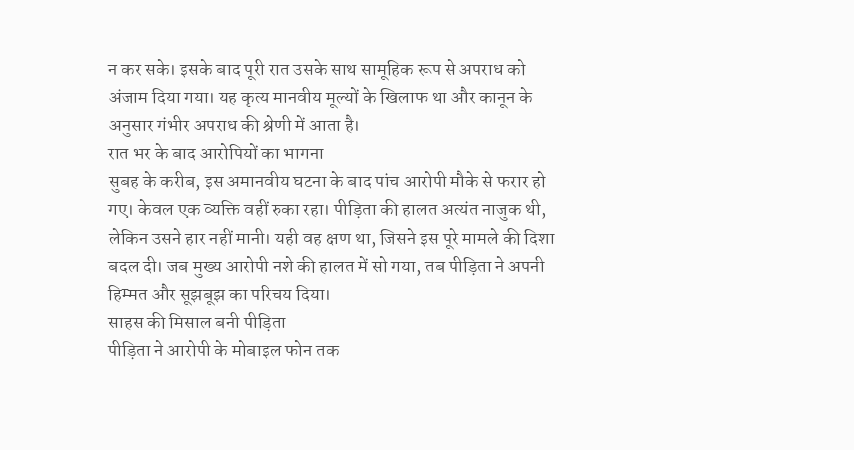न कर सके। इसके बाद पूरी रात उसके साथ सामूहिक रूप से अपराध को अंजाम दिया गया। यह कृत्य मानवीय मूल्यों के खिलाफ था और कानून के अनुसार गंभीर अपराध की श्रेणी में आता है।
रात भर के बाद आरोपियों का भागना
सुबह के करीब, इस अमानवीय घटना के बाद पांच आरोपी मौके से फरार हो गए। केवल एक व्यक्ति वहीं रुका रहा। पीड़िता की हालत अत्यंत नाजुक थी, लेकिन उसने हार नहीं मानी। यही वह क्षण था, जिसने इस पूरे मामले की दिशा बदल दी। जब मुख्य आरोपी नशे की हालत में सो गया, तब पीड़िता ने अपनी हिम्मत और सूझबूझ का परिचय दिया।
साहस की मिसाल बनी पीड़िता
पीड़िता ने आरोपी के मोबाइल फोन तक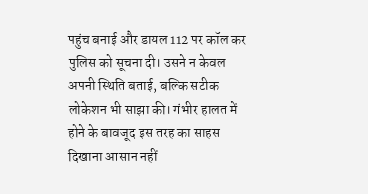पहुंच बनाई और डायल 112 पर कॉल कर पुलिस को सूचना दी। उसने न केवल अपनी स्थिति बताई, बल्कि सटीक लोकेशन भी साझा की। गंभीर हालत में होने के बावजूद इस तरह का साहस दिखाना आसान नहीं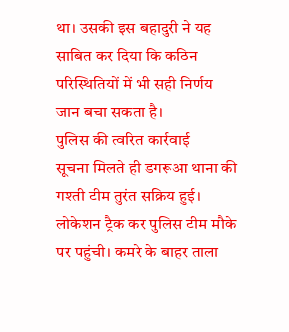था। उसकी इस बहादुरी ने यह साबित कर दिया कि कठिन परिस्थितियों में भी सही निर्णय जान बचा सकता है।
पुलिस की त्वरित कार्रवाई
सूचना मिलते ही डगरूआ थाना की गश्ती टीम तुरंत सक्रिय हुई। लोकेशन ट्रैक कर पुलिस टीम मौके पर पहुंची। कमरे के बाहर ताला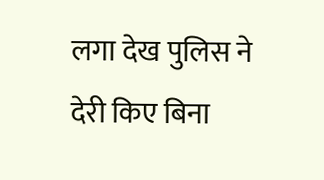लगा देख पुलिस ने देरी किए बिना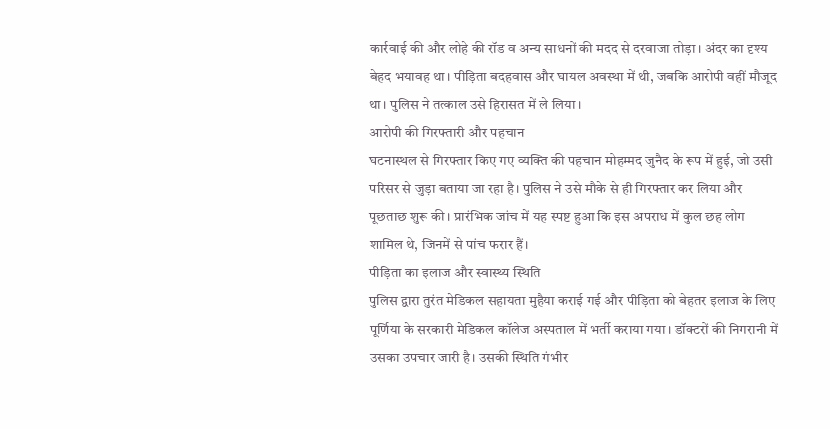कार्रवाई की और लोहे की रॉड व अन्य साधनों की मदद से दरवाजा तोड़ा। अंदर का दृश्य बेहद भयावह था। पीड़िता बदहवास और घायल अवस्था में थी, जबकि आरोपी वहीं मौजूद था। पुलिस ने तत्काल उसे हिरासत में ले लिया।
आरोपी की गिरफ्तारी और पहचान
घटनास्थल से गिरफ्तार किए गए व्यक्ति की पहचान मोहम्मद जुनैद के रूप में हुई, जो उसी परिसर से जुड़ा बताया जा रहा है। पुलिस ने उसे मौके से ही गिरफ्तार कर लिया और पूछताछ शुरू की। प्रारंभिक जांच में यह स्पष्ट हुआ कि इस अपराध में कुल छह लोग शामिल थे, जिनमें से पांच फरार हैं।
पीड़िता का इलाज और स्वास्थ्य स्थिति
पुलिस द्वारा तुरंत मेडिकल सहायता मुहैया कराई गई और पीड़िता को बेहतर इलाज के लिए पूर्णिया के सरकारी मेडिकल कॉलेज अस्पताल में भर्ती कराया गया। डॉक्टरों की निगरानी में उसका उपचार जारी है। उसकी स्थिति गंभीर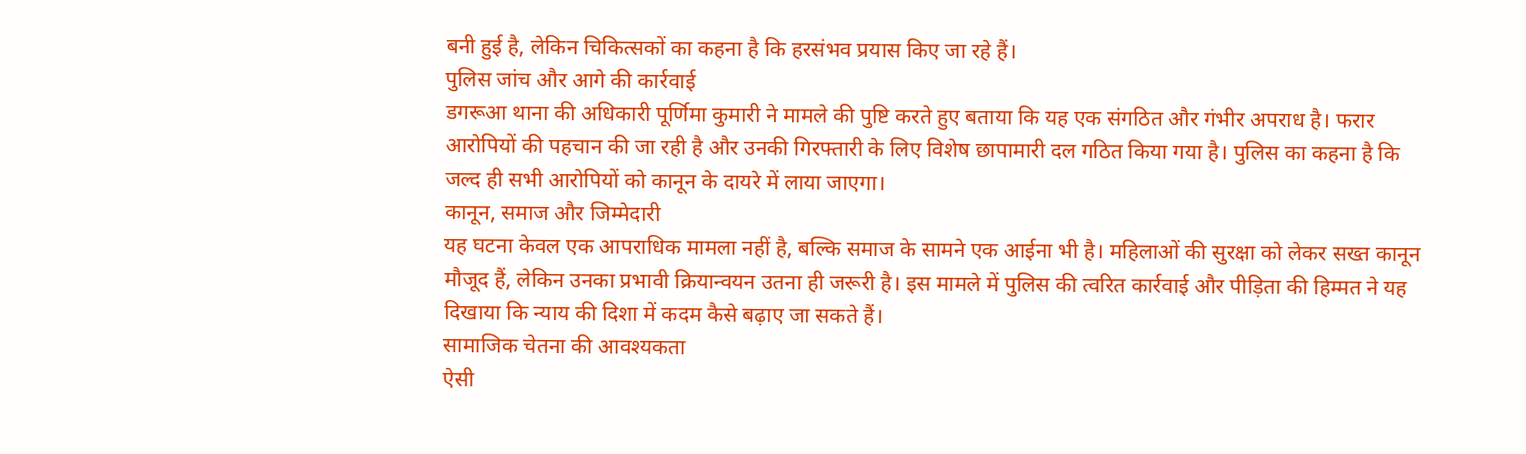बनी हुई है, लेकिन चिकित्सकों का कहना है कि हरसंभव प्रयास किए जा रहे हैं।
पुलिस जांच और आगे की कार्रवाई
डगरूआ थाना की अधिकारी पूर्णिमा कुमारी ने मामले की पुष्टि करते हुए बताया कि यह एक संगठित और गंभीर अपराध है। फरार आरोपियों की पहचान की जा रही है और उनकी गिरफ्तारी के लिए विशेष छापामारी दल गठित किया गया है। पुलिस का कहना है कि जल्द ही सभी आरोपियों को कानून के दायरे में लाया जाएगा।
कानून, समाज और जिम्मेदारी
यह घटना केवल एक आपराधिक मामला नहीं है, बल्कि समाज के सामने एक आईना भी है। महिलाओं की सुरक्षा को लेकर सख्त कानून मौजूद हैं, लेकिन उनका प्रभावी क्रियान्वयन उतना ही जरूरी है। इस मामले में पुलिस की त्वरित कार्रवाई और पीड़िता की हिम्मत ने यह दिखाया कि न्याय की दिशा में कदम कैसे बढ़ाए जा सकते हैं।
सामाजिक चेतना की आवश्यकता
ऐसी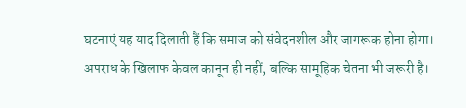घटनाएं यह याद दिलाती हैं कि समाज को संवेदनशील और जागरूक होना होगा। अपराध के खिलाफ केवल कानून ही नहीं, बल्कि सामूहिक चेतना भी जरूरी है।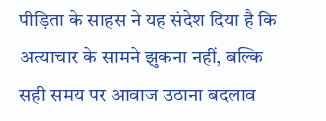पीड़िता के साहस ने यह संदेश दिया है कि अत्याचार के सामने झुकना नहीं, बल्कि सही समय पर आवाज उठाना बदलाव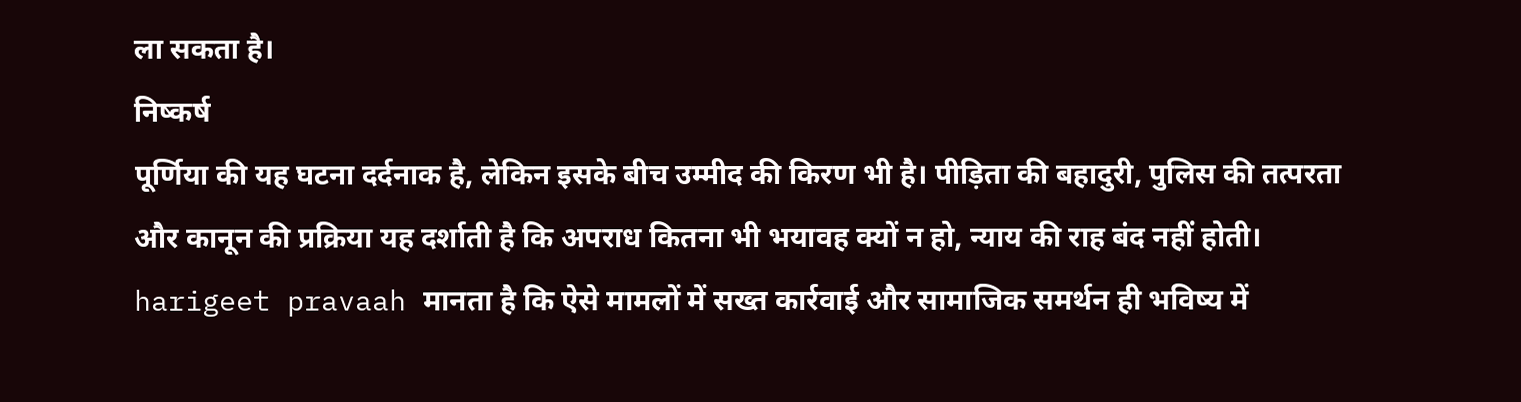ला सकता है।
निष्कर्ष
पूर्णिया की यह घटना दर्दनाक है, लेकिन इसके बीच उम्मीद की किरण भी है। पीड़िता की बहादुरी, पुलिस की तत्परता और कानून की प्रक्रिया यह दर्शाती है कि अपराध कितना भी भयावह क्यों न हो, न्याय की राह बंद नहीं होती। harigeet pravaah मानता है कि ऐसे मामलों में सख्त कार्रवाई और सामाजिक समर्थन ही भविष्य में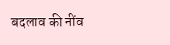बदलाव की नींव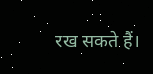रख सकते हैं।